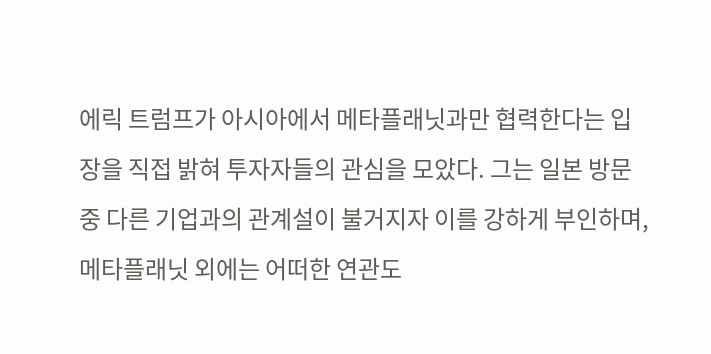에릭 트럼프가 아시아에서 메타플래닛과만 협력한다는 입장을 직접 밝혀 투자자들의 관심을 모았다. 그는 일본 방문 중 다른 기업과의 관계설이 불거지자 이를 강하게 부인하며, 메타플래닛 외에는 어떠한 연관도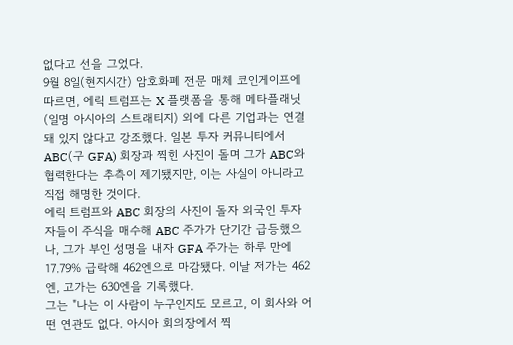없다고 선을 그었다.
9월 8일(현지시간) 암호화폐 전문 매체 코인게이프에 따르면, 에릭 트럼프는 X 플랫폼을 통해 메타플래닛(일명 아시아의 스트래티지) 외에 다른 기업과는 연결돼 있지 않다고 강조했다. 일본 투자 커뮤니티에서 ABC(구 GFA) 회장과 찍힌 사진이 돌며 그가 ABC와 협력한다는 추측이 제기됐지만, 이는 사실이 아니라고 직접 해명한 것이다.
에릭 트럼프와 ABC 회장의 사진이 돌자 외국인 투자자들이 주식을 매수해 ABC 주가가 단기간 급등했으나, 그가 부인 성명을 내자 GFA 주가는 하루 만에 17.79% 급락해 462엔으로 마감됐다. 이날 저가는 462엔, 고가는 630엔을 기록했다.
그는 "나는 이 사람이 누구인지도 모르고, 이 회사와 어떤 연관도 없다. 아시아 회의장에서 찍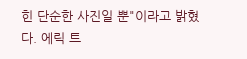힌 단순한 사진일 뿐"이라고 밝혔다. 에릭 트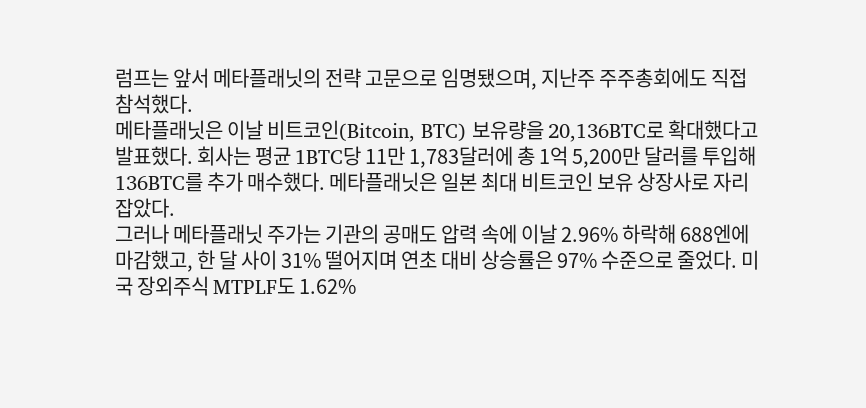럼프는 앞서 메타플래닛의 전략 고문으로 임명됐으며, 지난주 주주총회에도 직접 참석했다.
메타플래닛은 이날 비트코인(Bitcoin, BTC) 보유량을 20,136BTC로 확대했다고 발표했다. 회사는 평균 1BTC당 11만 1,783달러에 총 1억 5,200만 달러를 투입해 136BTC를 추가 매수했다. 메타플래닛은 일본 최대 비트코인 보유 상장사로 자리잡았다.
그러나 메타플래닛 주가는 기관의 공매도 압력 속에 이날 2.96% 하락해 688엔에 마감했고, 한 달 사이 31% 떨어지며 연초 대비 상승률은 97% 수준으로 줄었다. 미국 장외주식 MTPLF도 1.62%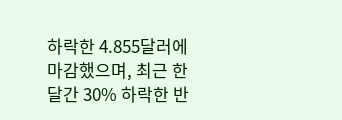하락한 4.855달러에 마감했으며, 최근 한 달간 30% 하락한 반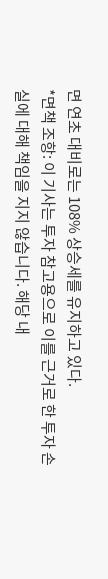면 연초 대비로는 108% 상승세를 유지하고 있다.
*면책 조항: 이 기사는 투자 참고용으로 이를 근거로 한 투자 손실에 대해 책임을 지지 않습니다. 해당 내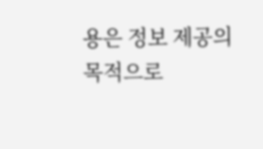용은 정보 제공의 목적으로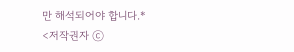만 해석되어야 합니다.*
<저작권자 ⓒ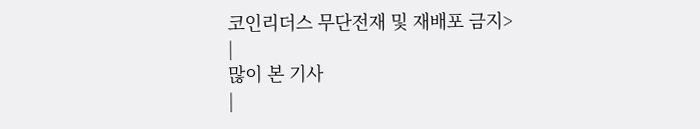코인리더스 무단전재 및 재배포 금지>
|
많이 본 기사
|